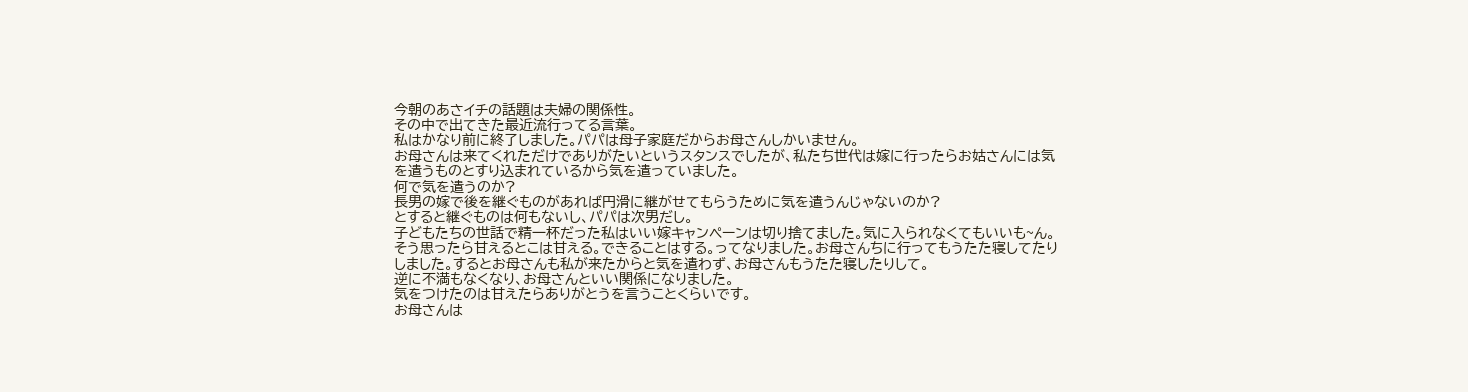今朝のあさイチの話題は夫婦の関係性。
その中で出てきた最近流行ってる言葉。
私はかなり前に終了しました。パパは母子家庭だからお母さんしかいません。
お母さんは来てくれただけでありがたいというスタンスでしたが、私たち世代は嫁に行ったらお姑さんには気を遣うものとすり込まれているから気を遣っていました。
何で気を遣うのか?
長男の嫁で後を継ぐものがあれば円滑に継がせてもらうために気を遣うんじゃないのか?
とすると継ぐものは何もないし、パパは次男だし。
子どもたちの世話で精一杯だった私はいい嫁キャンペーンは切り捨てました。気に入られなくてもいいも~ん。そう思ったら甘えるとこは甘える。できることはする。ってなりました。お母さんちに行ってもうたた寝してたりしました。するとお母さんも私が来たからと気を遣わず、お母さんもうたた寝したりして。
逆に不満もなくなり、お母さんといい関係になりました。
気をつけたのは甘えたらありがとうを言うことくらいです。
お母さんは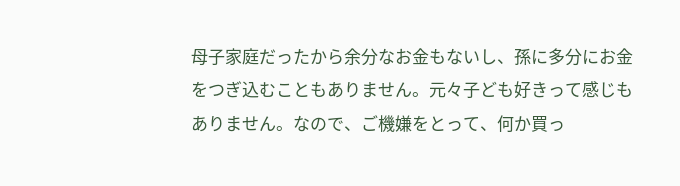母子家庭だったから余分なお金もないし、孫に多分にお金をつぎ込むこともありません。元々子ども好きって感じもありません。なので、ご機嫌をとって、何か買っ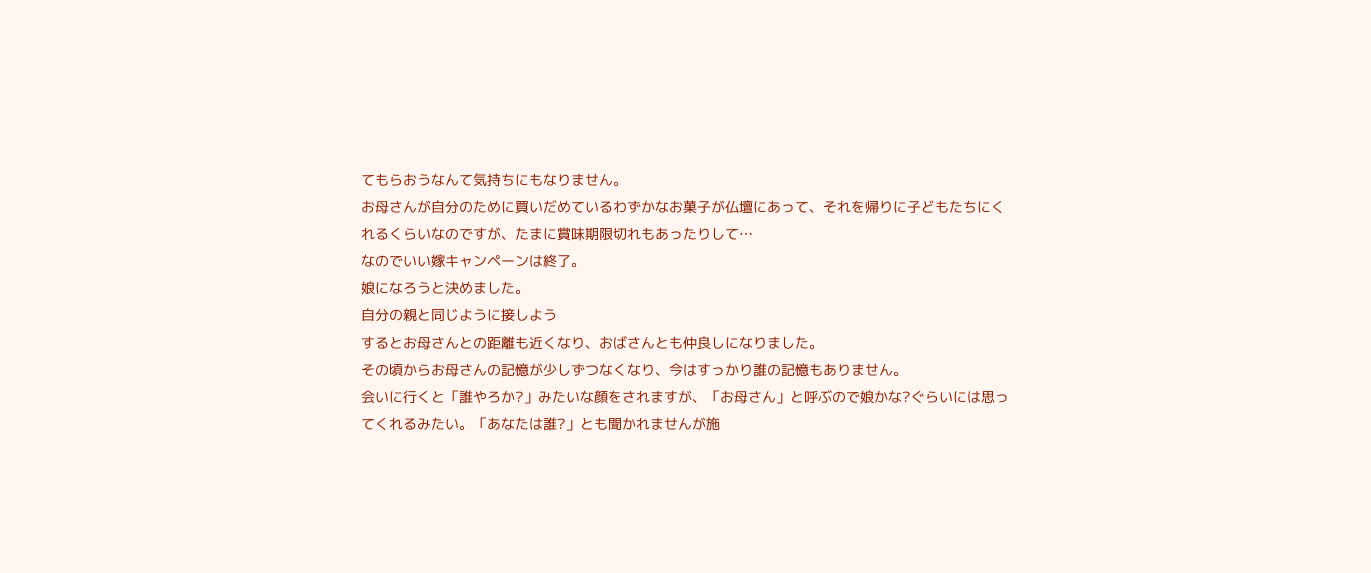てもらおうなんて気持ちにもなりません。
お母さんが自分のために買いだめているわずかなお菓子が仏壇にあって、それを帰りに子どもたちにくれるくらいなのですが、たまに賞味期限切れもあったりして…
なのでいい嫁キャンペーンは終了。
娘になろうと決めました。
自分の親と同じように接しよう
するとお母さんとの距離も近くなり、おばさんとも仲良しになりました。
その頃からお母さんの記憶が少しずつなくなり、今はすっかり誰の記憶もありません。
会いに行くと「誰やろか?」みたいな顔をされますが、「お母さん」と呼ぶので娘かな?ぐらいには思ってくれるみたい。「あなたは誰?」とも聞かれませんが施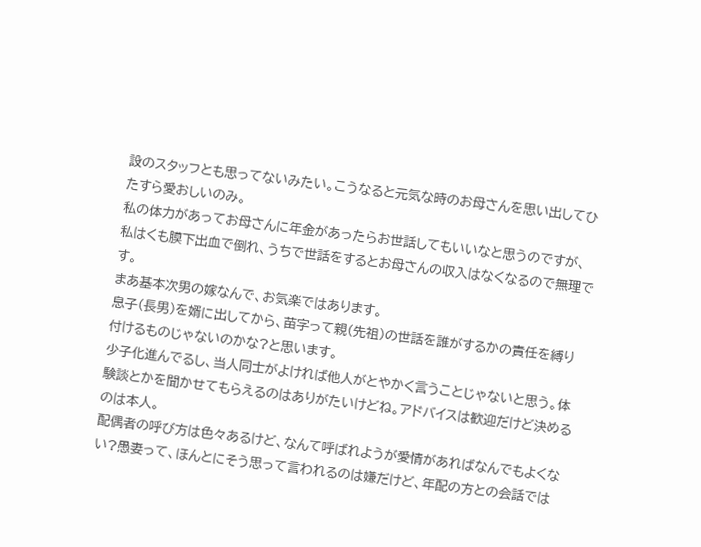設のスタッフとも思ってないみたい。こうなると元気な時のお母さんを思い出してひたすら愛おしいのみ。
私の体力があってお母さんに年金があったらお世話してもいいなと思うのですが、私はくも膜下出血で倒れ、うちで世話をするとお母さんの収入はなくなるので無理です。
まあ基本次男の嫁なんで、お気楽ではあります。
息子(長男)を婿に出してから、苗字って親(先祖)の世話を誰がするかの責任を縛り付けるものじゃないのかな?と思います。
少子化進んでるし、当人同士がよければ他人がとやかく言うことじゃないと思う。体験談とかを聞かせてもらえるのはありがたいけどね。アドバイスは歓迎だけど決めるのは本人。
配偶者の呼び方は色々あるけど、なんて呼ばれようが愛情があればなんでもよくない?愚妻って、ほんとにそう思って言われるのは嫌だけど、年配の方との会話では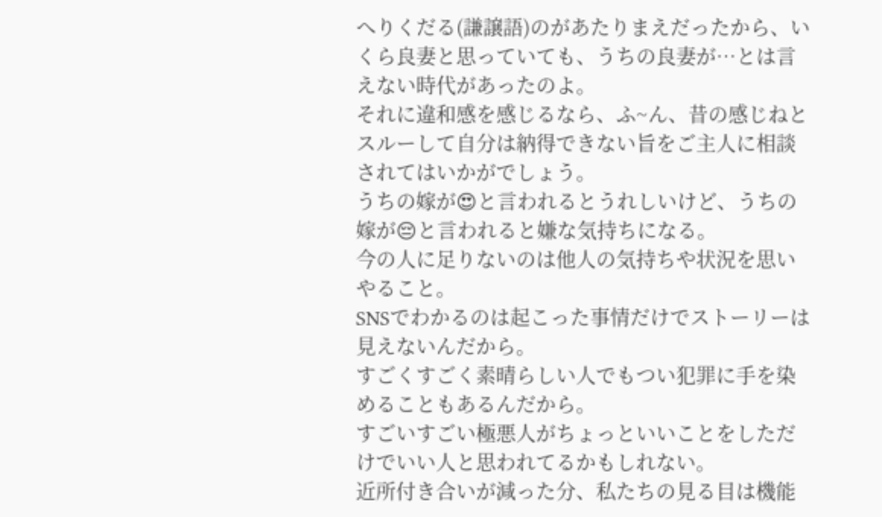へりくだる(謙譲語)のがあたりまえだったから、いくら良妻と思っていても、うちの良妻が…とは言えない時代があったのよ。
それに違和感を感じるなら、ふ~ん、昔の感じねとスルーして自分は納得できない旨をご主人に相談されてはいかがでしょう。
うちの嫁が😍と言われるとうれしいけど、うちの嫁が😔と言われると嫌な気持ちになる。
今の人に足りないのは他人の気持ちや状況を思いやること。
SNSでわかるのは起こった事情だけでストーリーは見えないんだから。
すごくすごく素晴らしい人でもつい犯罪に手を染めることもあるんだから。
すごいすごい極悪人がちょっといいことをしただけでいい人と思われてるかもしれない。
近所付き合いが減った分、私たちの見る目は機能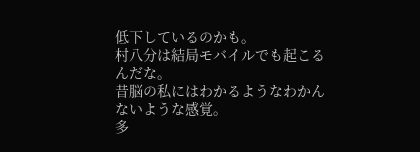低下しているのかも。
村八分は結局モバイルでも起こるんだな。
昔脳の私にはわかるようなわかんないような感覚。
多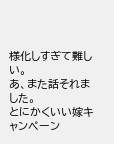様化しすぎて難しい。
あ、また話それました。
とにかくいい嫁キャンペーン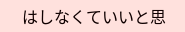はしなくていいと思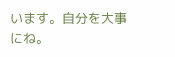います。自分を大事にね。